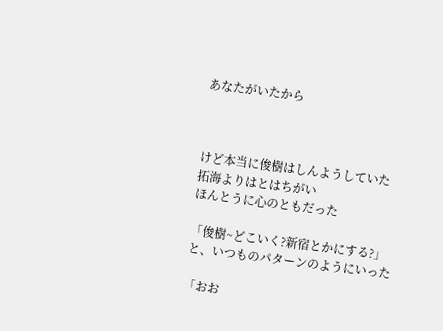あなたがいたから



けど本当に俊樹はしんようしていた
拓海よりはとはちがい
ほんとうに心のともだった

「俊樹~どこいく?新宿とかにする?」
と、いつものパターンのようにいった

「おお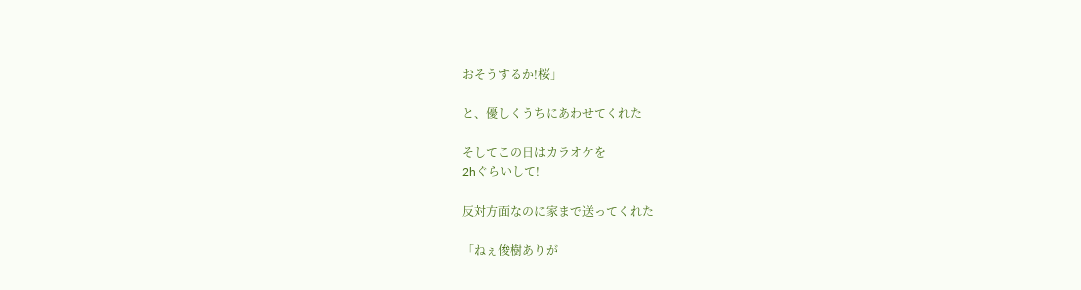おそうするか!桜」

と、優しくうちにあわせてくれた

そしてこの日はカラオケを
2hぐらいして!

反対方面なのに家まで送ってくれた

「ねぇ俊樹ありが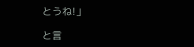とうね!」

と言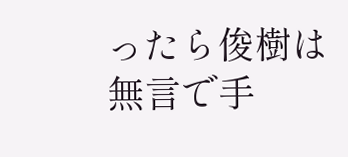ったら俊樹は
無言で手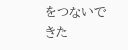をつないできた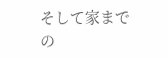そして家までの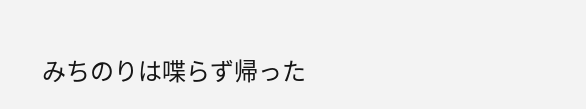みちのりは喋らず帰った